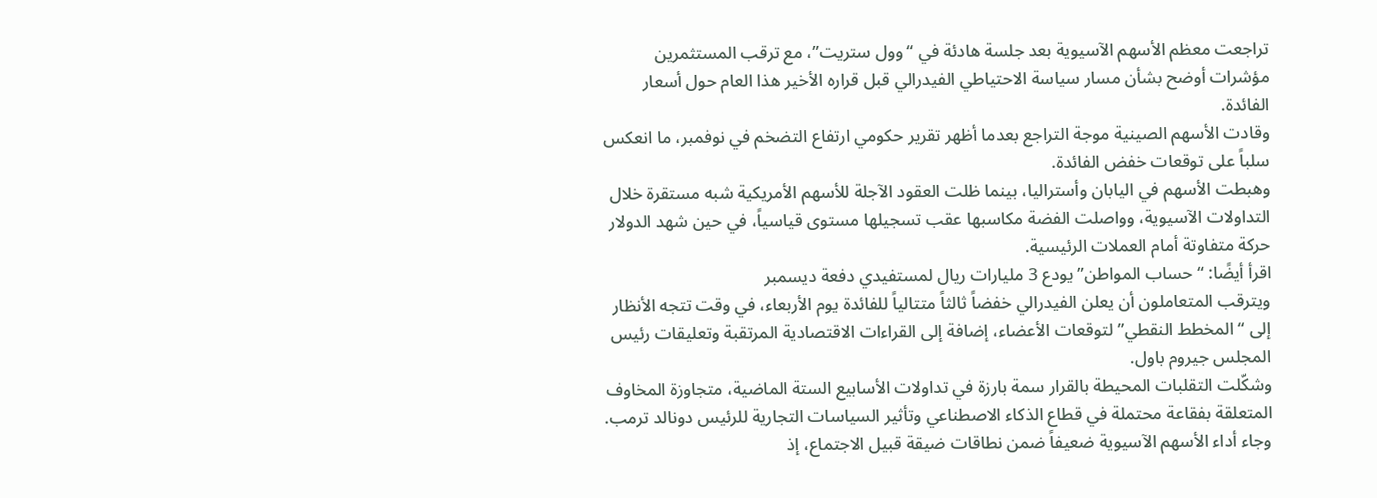تراجعت معظم الأسهم الآسيوية بعد جلسة هادئة في “وول ستريت”، مع ترقب المستثمرين مؤشرات أوضح بشأن مسار سياسة الاحتياطي الفيدرالي قبل قراره الأخير هذا العام حول أسعار الفائدة.
وقادت الأسهم الصينية موجة التراجع بعدما أظهر تقرير حكومي ارتفاع التضخم في نوفمبر، ما انعكس سلباً على توقعات خفض الفائدة.
وهبطت الأسهم في اليابان وأستراليا، بينما ظلت العقود الآجلة للأسهم الأمريكية شبه مستقرة خلال التداولات الآسيوية، وواصلت الفضة مكاسبها عقب تسجيلها مستوى قياسياً، في حين شهد الدولار حركة متفاوتة أمام العملات الرئيسية.
اقرأ أيضًا: “حساب المواطن” يودع 3 مليارات ريال لمستفيدي دفعة ديسمبر
ويترقب المتعاملون أن يعلن الفيدرالي خفضاً ثالثاً متتالياً للفائدة يوم الأربعاء، في وقت تتجه الأنظار إلى “المخطط النقطي” لتوقعات الأعضاء، إضافة إلى القراءات الاقتصادية المرتقبة وتعليقات رئيس المجلس جيروم باول.
وشكّلت التقلبات المحيطة بالقرار سمة بارزة في تداولات الأسابيع الستة الماضية، متجاوزة المخاوف المتعلقة بفقاعة محتملة في قطاع الذكاء الاصطناعي وتأثير السياسات التجارية للرئيس دونالد ترمب.
وجاء أداء الأسهم الآسيوية ضعيفاً ضمن نطاقات ضيقة قبيل الاجتماع، إذ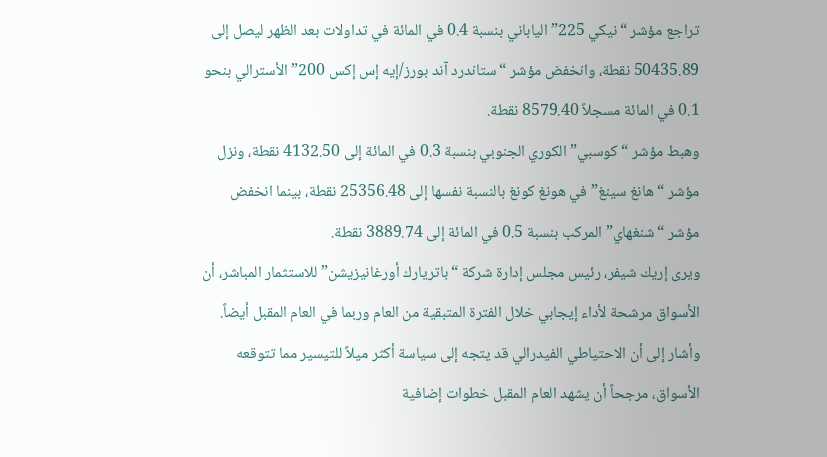تراجع مؤشر “نيكي 225” الياباني بنسبة 0.4 في المائة في تداولات بعد الظهر ليصل إلى 50435.89 نقطة، وانخفض مؤشر “ستاندرد آند بورز/إيه إس إكس 200” الأسترالي بنحو 0.1 في المائة مسجلاً 8579.40 نقطة.
وهبط مؤشر “كوسبي” الكوري الجنوبي بنسبة 0.3 في المائة إلى 4132.50 نقطة، ونزل مؤشر “هانغ سينغ” في هونغ كونغ بالنسبة نفسها إلى 25356.48 نقطة، بينما انخفض مؤشر “شنغهاي” المركب بنسبة 0.5 في المائة إلى 3889.74 نقطة.
ويرى إريك شيفر، رئيس مجلس إدارة شركة “باتريارك أورغانيزيشن” للاستثمار المباشر، أن الأسواق مرشحة لأداء إيجابي خلال الفترة المتبقية من العام وربما في العام المقبل أيضاً.
وأشار إلى أن الاحتياطي الفيدرالي قد يتجه إلى سياسة أكثر ميلاً للتيسير مما تتوقعه الأسواق، مرجحاً أن يشهد العام المقبل خطوات إضافية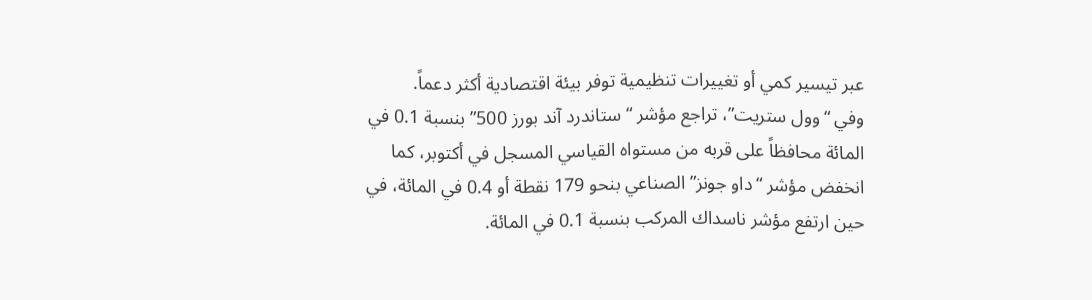عبر تيسير كمي أو تغييرات تنظيمية توفر بيئة اقتصادية أكثر دعماً.
وفي “وول ستريت”، تراجع مؤشر “ستاندرد آند بورز 500” بنسبة 0.1 في المائة محافظاً على قربه من مستواه القياسي المسجل في أكتوبر، كما انخفض مؤشر “داو جونز” الصناعي بنحو 179 نقطة أو 0.4 في المائة، في حين ارتفع مؤشر ناسداك المركب بنسبة 0.1 في المائة.